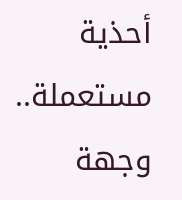أحذية مستعملة.. وجهة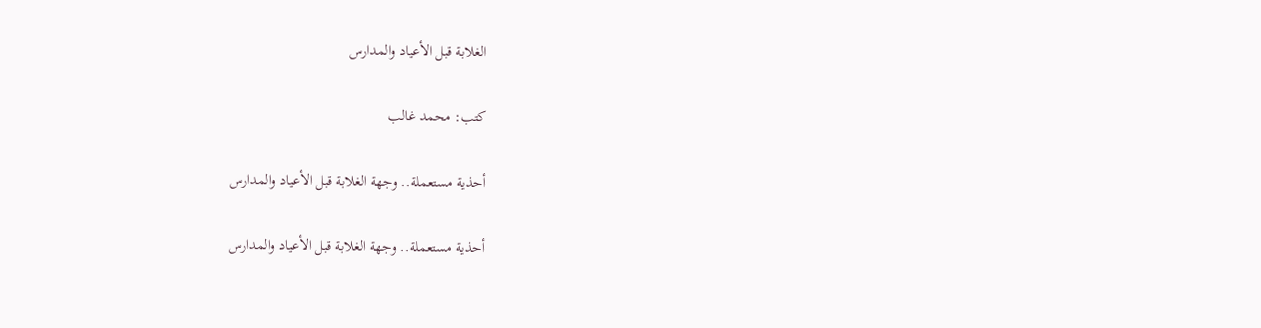الغلابة قبل الأعياد والمدارس

كتب: محمد غالب

أحذية مستعملة.. وجهة الغلابة قبل الأعياد والمدارس

أحذية مستعملة.. وجهة الغلابة قبل الأعياد والمدارس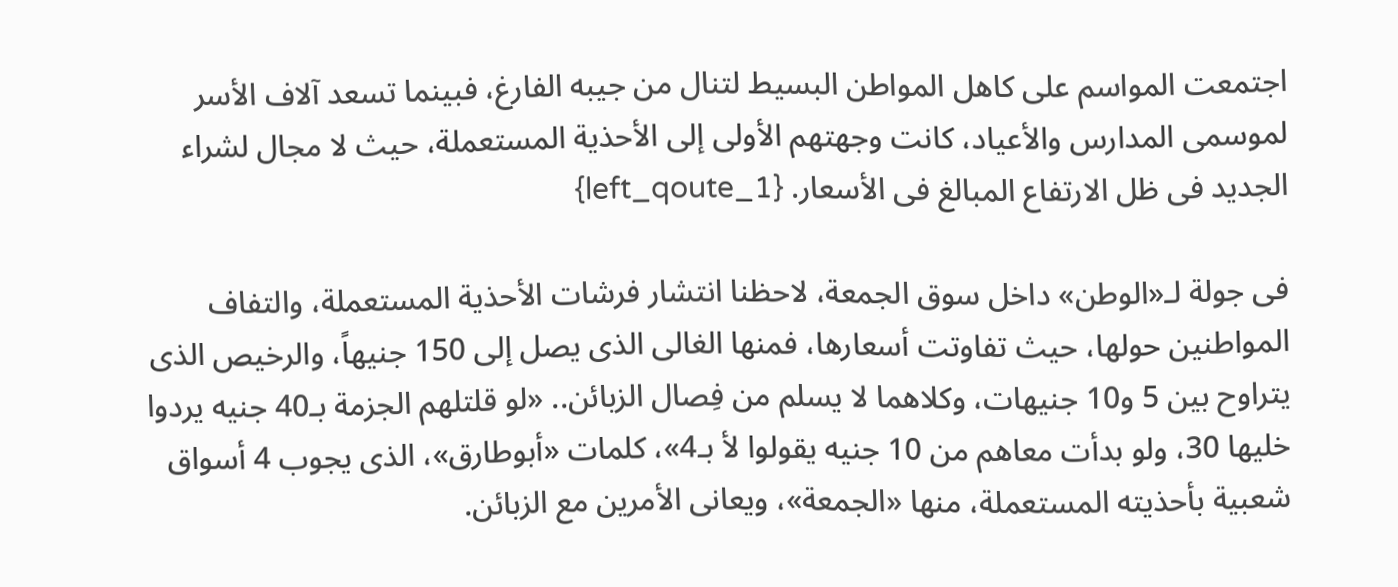اجتمعت المواسم على كاهل المواطن البسيط لتنال من جيبه الفارغ، فبينما تسعد آلاف الأسر لموسمى المدارس والأعياد، كانت وجهتهم الأولى إلى الأحذية المستعملة، حيث لا مجال لشراء الجديد فى ظل الارتفاع المبالغ فى الأسعار. {left_qoute_1}

فى جولة لـ«الوطن» داخل سوق الجمعة، لاحظنا انتشار فرشات الأحذية المستعملة، والتفاف المواطنين حولها، حيث تفاوتت أسعارها، فمنها الغالى الذى يصل إلى 150 جنيهاً، والرخيص الذى يتراوح بين 5 و10 جنيهات، وكلاهما لا يسلم من فِصال الزبائن.. «لو قلتلهم الجزمة بـ40 جنيه يردوا خليها 30، ولو بدأت معاهم من 10 جنيه يقولوا لأ بـ4»، كلمات «أبوطارق»، الذى يجوب 4 أسواق شعبية بأحذيته المستعملة، منها «الجمعة»، ويعانى الأمرين مع الزبائن.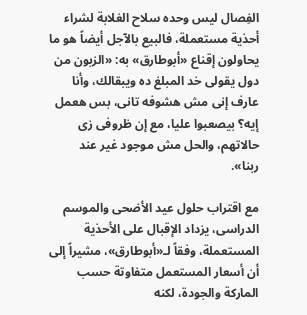الفِصال ليس وحده سلاح الغلابة لشراء أحذية مستعملة، فالبيع بالآجل أيضاً هو ما يحاولون إقناع «أبوطارق» به: «الزبون من دول يقولى خد المبلغ ده ويبقالك، وأنا عارف إنى مش هشوفه تانى، بس هعمل إيه؟ بيصعبوا عليا، مع إن ظروفى زى حالاتهم، والحل مش موجود غير عند ربنا».

مع اقتراب حلول عيد الأضحى والموسم الدراسى، يزداد الإقبال على الأحذية المستعملة، وفقاً لـ«أبوطارق»، مشيراً إلى أن أسعار المستعمل متفاوتة حسب الماركة والجودة، لكنه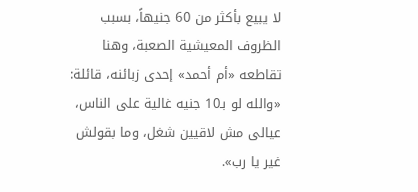لا يبيع بأكثر من 60 جنيهاً، بسبب الظروف المعيشية الصعبة، وهنا تقاطعه «أم أحمد» إحدى زبائنه، قائلة: «والله لو بـ10 جنيه غالية على الناس، عيالى مش لاقيين شغل، وما بقولش غير يا رب».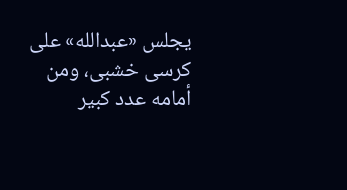يجلس «عبدالله» على كرسى خشبى، ومن أمامه عدد كبير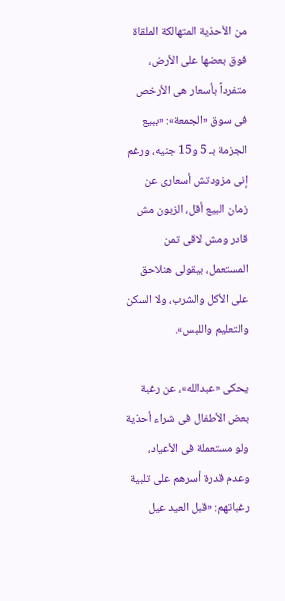من الأحذية المتهالكة الملقاة فوق بعضها على الأرض، متفرداً بأسعار هى الأرخص فى سوق «الجمعة»: «ببيع الجزمة بـ 5 و15 جنيه، ورغم إنى مزودتش أسعارى عن زمان البيع أقل، الزبون مش قادر ومش لاقى تمن المستعمل، بيقولى هنلاحق على الأكل والشرب، ولا السكن والتعليم واللبس».

يحكى «عبدالله»، عن رغبة بعض الأطفال فى شراء أحذية ولو مستعملة فى الأعياد، وعدم قدرة أسرهم على تلبية رغباتهم: «قبل العيد عيل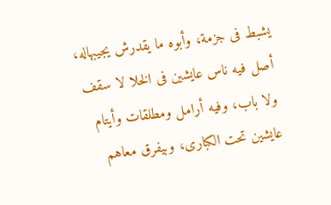يشبط فى جزمة، وأبوه ما يقدرش يجيبهاله، أصل فيه ناس عايشين فى الخلا لا سقف ولا باب، وفيه أرامل ومطلقات وأيتام عايشين تحت الكبارى، وبيفرق معاهم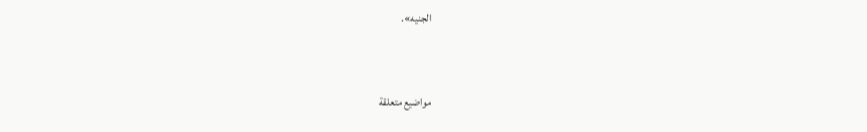الجنيه».


مواضيع متعلقة